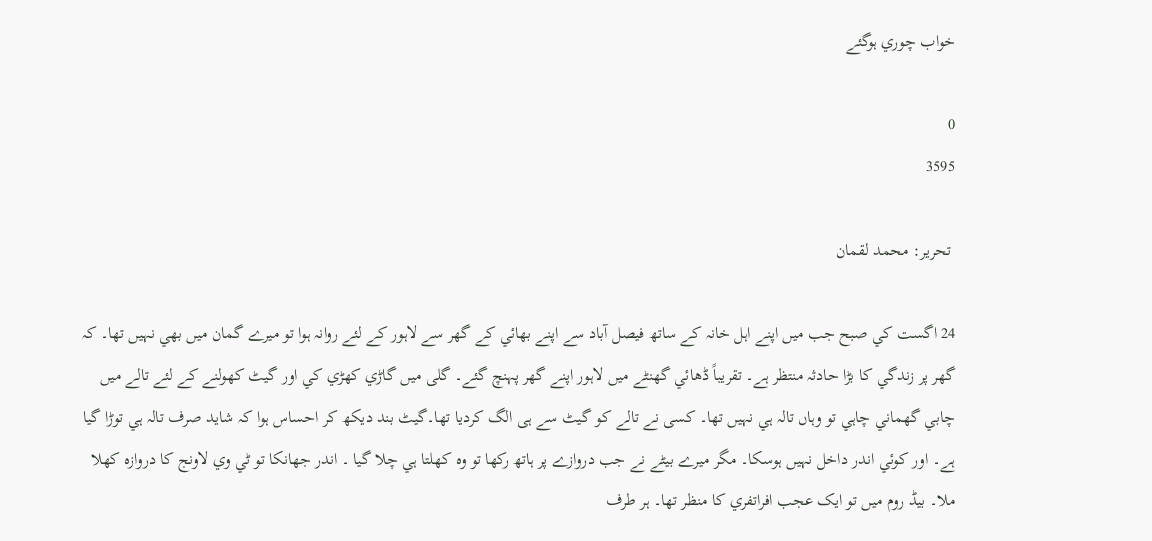خواب چوري ہوگئے

0
3595

 تحرير: محمد لقمان

24 اگست کي صبح جب ميں اپنے اہل خانہ کے ساتھ فيصل آباد سے اپنے بھائي کے گھر سے لاہور کے لئے روانہ ہوا تو ميرے گمان ميں بھي نہيں تھا۔ کہ گھر پر زندگي کا بڑا حادثہ منتظر ہے۔ تقريباً ڈھائي گھنٹے ميں لاہور اپنے گھر پہنچ گئے۔ گلی میں گاڑي کھڑي کي اور گيٹ کھولنے کے لئے تالے ميں چابي گھماني چاہي تو وہاں تالہ ہي نہيں تھا۔ کسی نے تالے کو گیٹ سے ہی الگ کردیا تھا۔گيٹ بند ديکھ کر احساس ہوا کہ شايد صرف تالہ ہي توڑا گيا ہے۔ اور کوئي اندر داخل نہيں ہوسکا۔ مگر ميرے بيٹے نے جب دروازے پر ہاتھ رکھا تو وہ کھلتا ہي چلا گيا ۔ اندر جھانکا تو ٹي وي لاونج کا دروازہ کھلا ملا۔ بيڈ روم ميں تو ايک عجب افراتفري کا منظر تھا۔ ہر طرف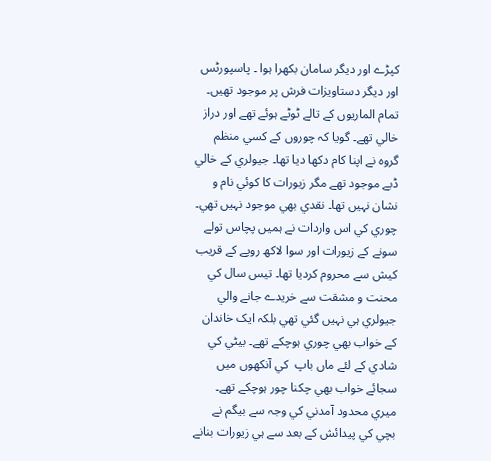کپڑے اور ديگر سامان بکھرا ہوا ۔ پاسپورٹس اور دیگر دستاویزات فرش پر موجود تھیں۔ تمام الماريوں کے تالے ٹوٹے ہوئے تھے اور دراز خالي تھے۔ گويا کہ چوروں کے کسي منظم گروہ نے اپنا کام دکھا ديا تھا۔ جيولري کے خالي ڈبے موجود تھے مگر زيورات کا کوئي نام و نشان نہيں تھا۔ نقدي بھي موجود نہيں تھي۔ چوري کي اس واردات نے ہميں پچاس تولے سونے کے زيورات اور سوا لاکھ روپے کے قريب کيش سے محروم کرديا تھا۔ تيس سال کي محنت و مشقت سے خريدے جانے والي جيولري ہي نہيں گئي تھي بلکہ ايک خاندان کے خواب بھي چوري ہوچکے تھے۔ بيٹي کي شادي کے لئے ماں باپ  کي آنکھوں ميں سجائے خواب بھي چکنا چور ہوچکے تھے۔ ميري محدود آمدني کي وجہ سے بيگم نے بچي کي پيدائش کے بعد سے ہي زيورات بنانے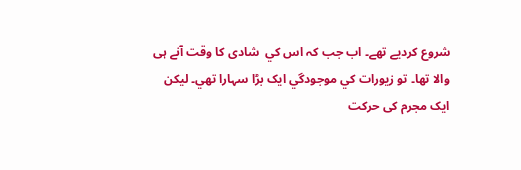شروع کرديے تھے۔ اب جب کہ اس کي  شادی کا وقت آنے ہی والا تھا۔ تو زيورات کي موجودگي ايک بڑا سہارا تھي۔ ليکن ايک مجرم کی حرکت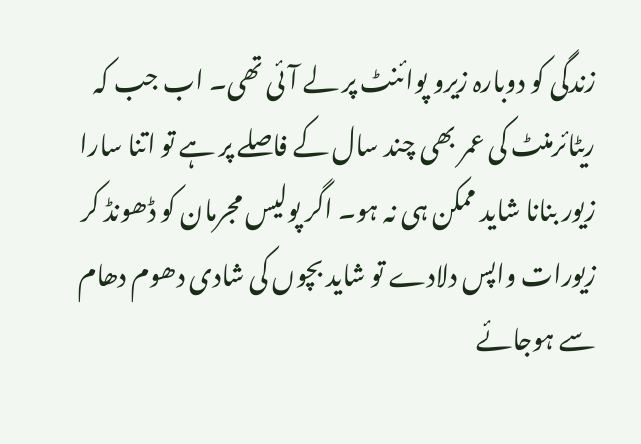زندگی کو دوبارہ زیرو پوائنٹ پر لے آئی تھی۔ اب جب کہ ریٹائرمنٹ کی عمر بھی چند سال کے فاصلے پر ہے تو اتنا سارا زیور بنانا شاید ممکن ہی نہ ہو۔ اگر پولیس مجرمان کو ڈھونڈ کر زیورات واپس دلادے تو شاید بچوں کی شادی دھوم دھام سے ہوجائے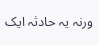ورنہ یہ حادثہ ایک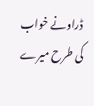ڈراونے خواب کی طرح میرے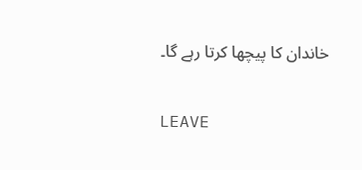خاندان کا پیچھا کرتا رہے گا۔

LEAVE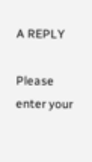A REPLY

Please enter your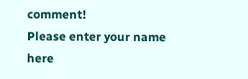comment!
Please enter your name here